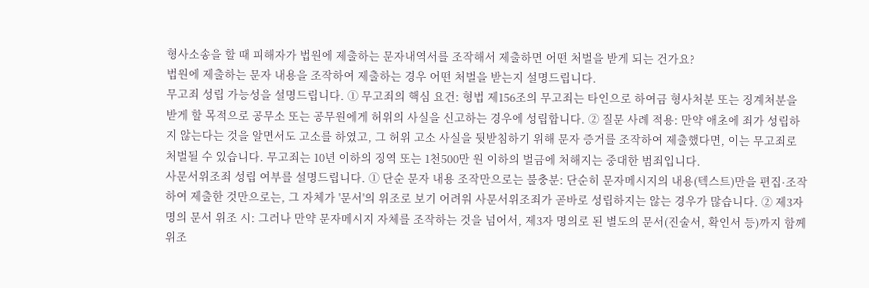형사소송을 할 때 피해자가 법원에 제출하는 문자내역서를 조작해서 제출하면 어떤 처벌을 받게 되는 건가요?
법원에 제출하는 문자 내용을 조작하여 제출하는 경우 어떤 처벌을 받는지 설명드립니다.
무고죄 성립 가능성을 설명드립니다. ① 무고죄의 핵심 요건: 형법 제156조의 무고죄는 타인으로 하여금 형사처분 또는 징계처분을 받게 할 목적으로 공무소 또는 공무원에게 허위의 사실을 신고하는 경우에 성립합니다. ② 질문 사례 적용: 만약 애초에 죄가 성립하지 않는다는 것을 알면서도 고소를 하였고, 그 허위 고소 사실을 뒷받침하기 위해 문자 증거를 조작하여 제출했다면, 이는 무고죄로 처벌될 수 있습니다. 무고죄는 10년 이하의 징역 또는 1천500만 원 이하의 벌금에 처해지는 중대한 범죄입니다.
사문서위조죄 성립 여부를 설명드립니다. ① 단순 문자 내용 조작만으로는 불충분: 단순히 문자메시지의 내용(텍스트)만을 편집·조작하여 제출한 것만으로는, 그 자체가 '문서'의 위조로 보기 어려워 사문서위조죄가 곧바로 성립하지는 않는 경우가 많습니다. ② 제3자 명의 문서 위조 시: 그러나 만약 문자메시지 자체를 조작하는 것을 넘어서, 제3자 명의로 된 별도의 문서(진술서, 확인서 등)까지 함께 위조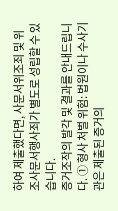하여 제출했다면, 사문서위조죄 및 위조사문서행사죄가 별도로 성립할 수 있습니다.
증거조작의 발각 및 결과를 안내드립니다. ① 형사 처벌 위험: 법원이나 수사기관은 제출된 증거의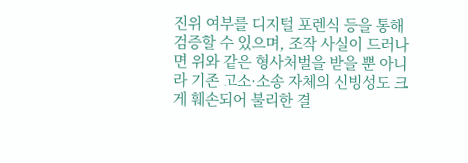진위 여부를 디지털 포렌식 등을 통해 검증할 수 있으며, 조작 사실이 드러나면 위와 같은 형사처벌을 받을 뿐 아니라 기존 고소·소송 자체의 신빙성도 크게 훼손되어 불리한 결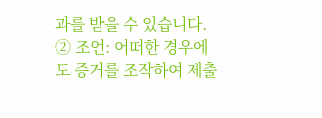과를 받을 수 있습니다. ② 조언: 어떠한 경우에도 증거를 조작하여 제출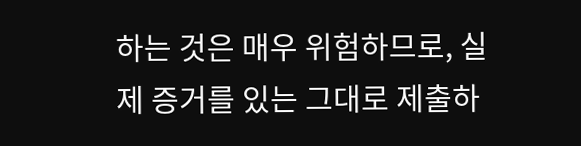하는 것은 매우 위험하므로, 실제 증거를 있는 그대로 제출하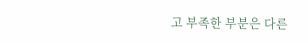고 부족한 부분은 다른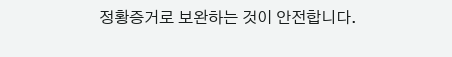정황증거로 보완하는 것이 안전합니다.